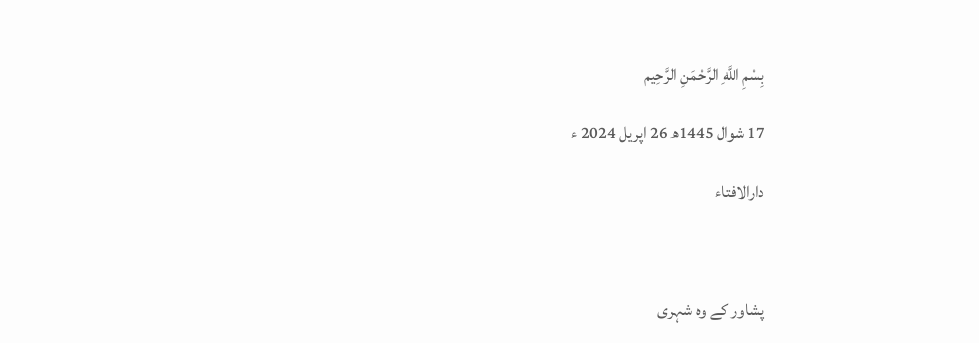بِسْمِ اللَّهِ الرَّحْمَنِ الرَّحِيم

17 شوال 1445ھ 26 اپریل 2024 ء

دارالافتاء



پشاور کے وہ شہری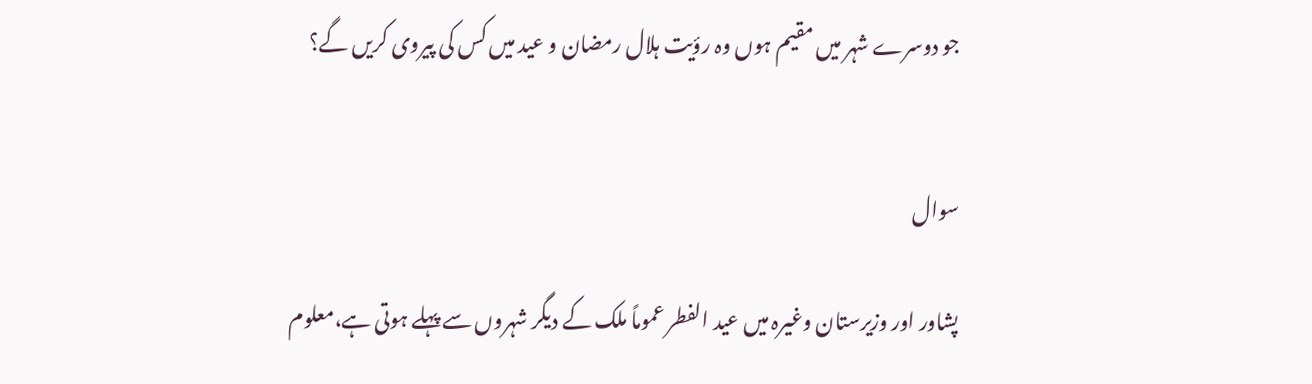جو دوسرے شہر میں مقیم ہوں وہ رؤیت ہلال رمضان و عید میں کس کی پیروی کریں گے؟


سوال

پشاور اور وزیرستان وغیرہ میں عید الفطر عموماً ملک کے دیگر شہروں سے پہلے ہوتی ہے،معلوم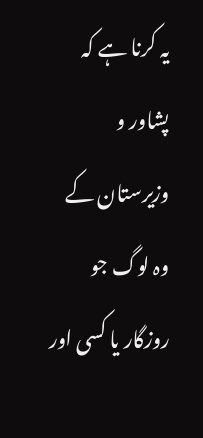یہ کرنا ہے کہ پشاور و وزیرستان کے وہ لوگ جو روزگار یا کسی اور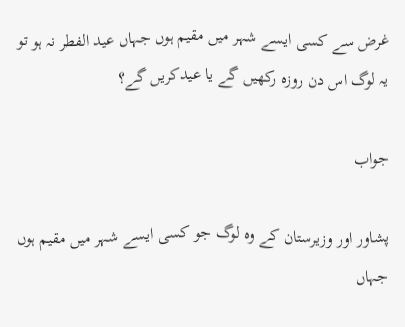غرض سے کسی ایسے شہر میں مقیم ہوں جہاں عید الفطر نہ ہو تو یہ لوگ اس دن روزہ رکھیں گے یا عیدکریں گے؟

جواب

پشاور اور وزیرستان کے وہ لوگ جو کسی ایسے شہر میں مقیم ہوں جہاں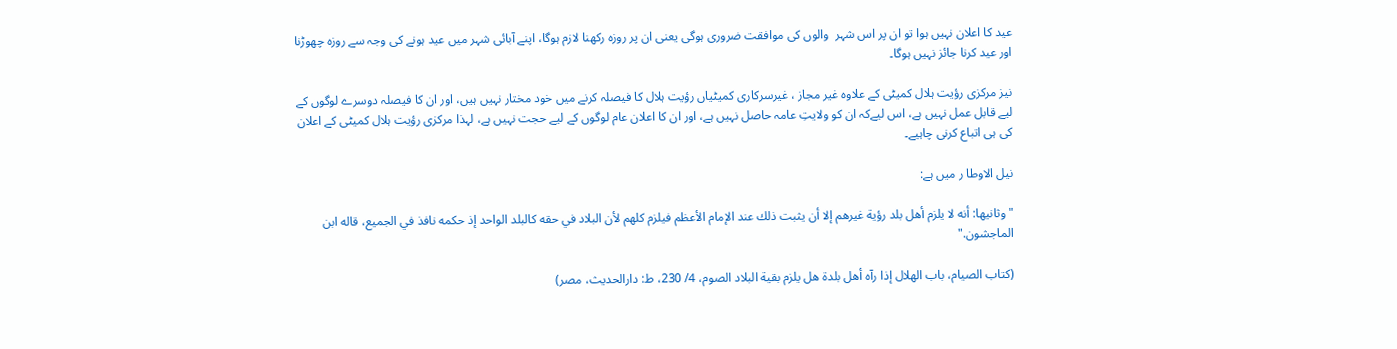عید کا اعلان نہیں ہوا تو ان پر اس شہر  والوں کی موافقت ضروری ہوگی یعنی ان پر روزہ رکھنا لازم ہوگا، اپنے آبائی شہر میں عید ہونے کی وجہ سے روزہ چھوڑنا اور عید کرنا جائز نہیں ہوگا۔

نیز مرکزی رؤیت ہلال کمیٹی کے علاوہ غیر مجاز ، غیرسرکاری کمیٹیاں رؤیت ہلال کا فیصلہ کرنے میں خود مختار نہیں ہیں، اور ان کا فیصلہ دوسرے لوگوں کے لیے قابل عمل نہیں ہے، اس لیےکہ ان کو ولایتِ عامہ حاصل نہیں ہے، اور ان کا اعلان عام لوگوں کے لیے حجت نہیں ہے، لہذا مرکزی رؤیت ہلال کمیٹی کے اعلان کی ہی اتباع کرنی چاہیے۔

نیل الاوطا ر میں ہے:

"وثانيها: أنه لا يلزم أهل بلد رؤية غيرهم إلا أن يثبت ذلك عند الإمام الأعظم فيلزم كلهم لأن البلاد في حقه كالبلد الواحد إذ حكمه نافذ في الجميع، قاله ابن الماجشون."

(کتاب الصیام، باب الهلال إذا رآه أهل بلدة هل يلزم بقية البلاد الصوم، 4/ 230، ط: دارالحدیث، مصر)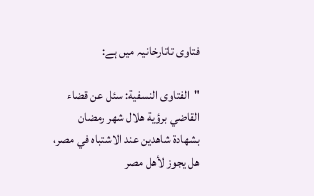فتاوی تاتارخانیہ میں ہے:

"الفتاوی النسفیة: سئل عن قضاء القاضي برؤیة هلال شهر رمضان بشهادة شاهدین عند الاشتباه في مصر، هل یجوز لأهل مصر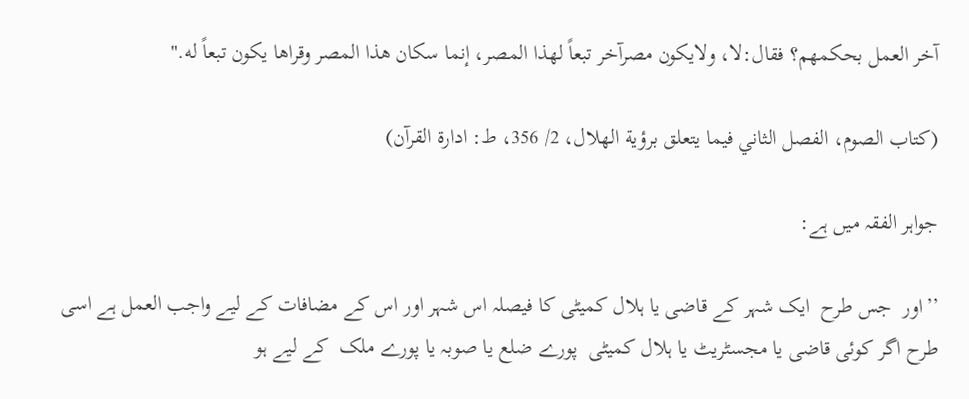آخر العمل بحکمهم؟ فقال:لا، ولایکون مصرآخر تبعاً لهذا المصر، إنما سکان هذا المصر وقراها یکون تبعاً له."

(کتاب الصوم، الفصل الثاني فیما یتعلق برؤیة الهلال، 2/ 356، ط: ادارۃ القرآن)

جواہر الفقہ میں ہے:

’’اور  جس طرح  ایک شہر کے قاضی یا ہلال کمیٹی کا فیصلہ اس شہر اور اس کے مضافات کے لیے واجب العمل ہے اسی طرح اگر کوئی قاضی یا مجسٹریٹ یا ہلال کمیٹی  پورے ضلع یا صوبہ یا پورے ملک  کے لیے ہو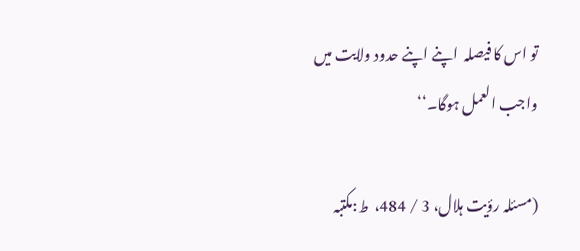تو اس کا فیصلہ  اپنے اپنے حدود ولایت میں واجب العمل ہوگا۔‘‘

(مسئلہ رؤیت ہلال، 3 / 484،  ط:مکتبہ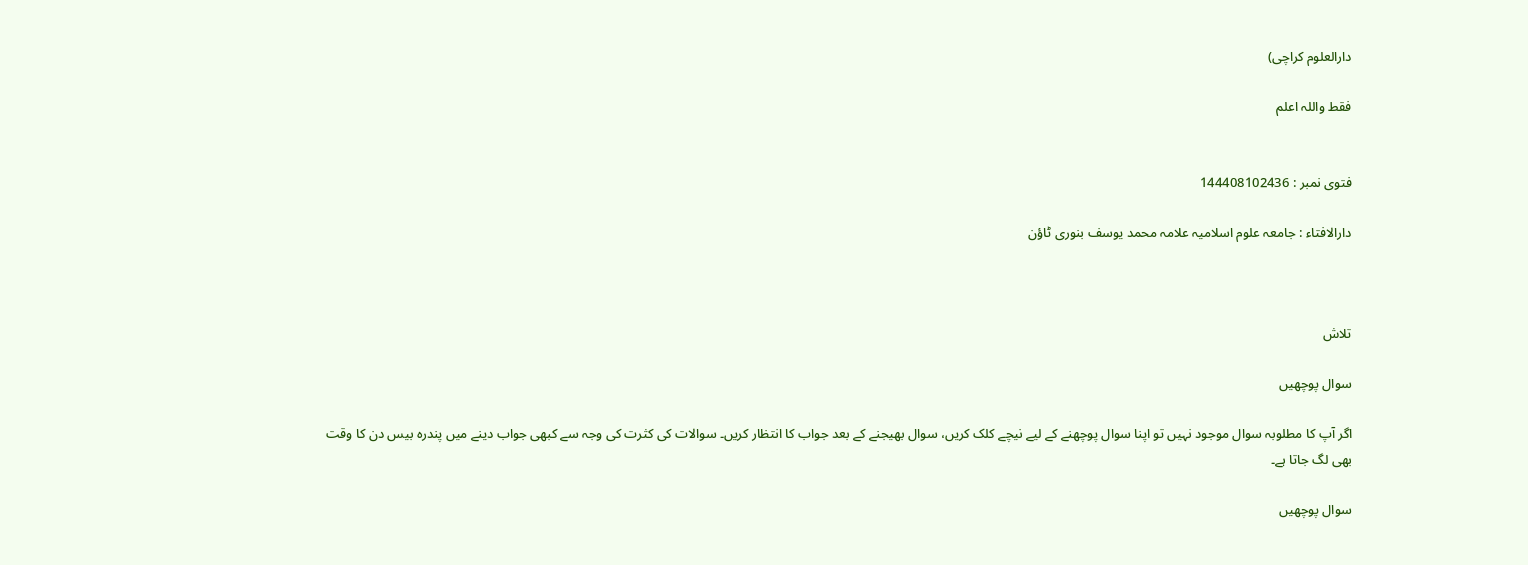دارالعلوم کراچی)

فقط واللہ اعلم


فتوی نمبر : 144408102436

دارالافتاء : جامعہ علوم اسلامیہ علامہ محمد یوسف بنوری ٹاؤن



تلاش

سوال پوچھیں

اگر آپ کا مطلوبہ سوال موجود نہیں تو اپنا سوال پوچھنے کے لیے نیچے کلک کریں، سوال بھیجنے کے بعد جواب کا انتظار کریں۔ سوالات کی کثرت کی وجہ سے کبھی جواب دینے میں پندرہ بیس دن کا وقت بھی لگ جاتا ہے۔

سوال پوچھیں